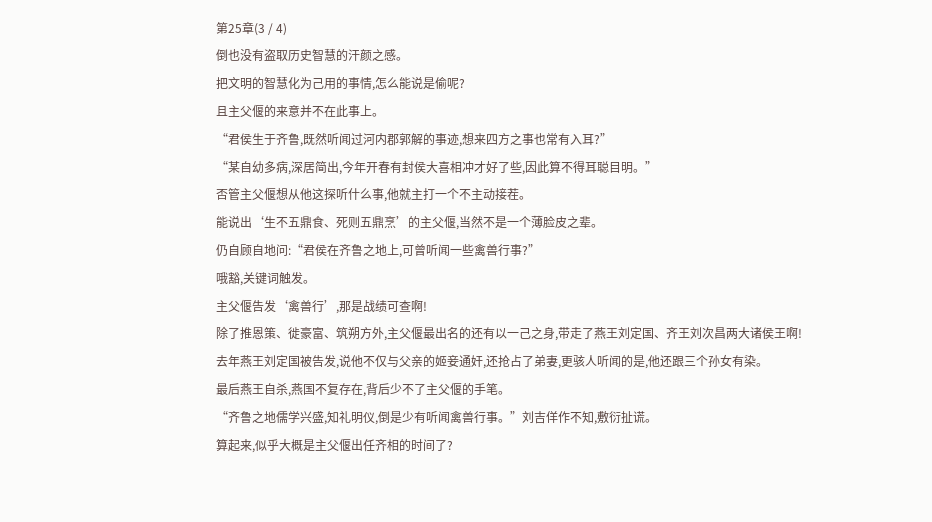第25章(3 / 4)
倒也没有盗取历史智慧的汗颜之感。
把文明的智慧化为己用的事情,怎么能说是偷呢?
且主父偃的来意并不在此事上。
“君侯生于齐鲁,既然听闻过河内郡郭解的事迹,想来四方之事也常有入耳?”
“某自幼多病,深居简出,今年开春有封侯大喜相冲才好了些,因此算不得耳聪目明。”
否管主父偃想从他这探听什么事,他就主打一个不主动接茬。
能说出‘生不五鼎食、死则五鼎烹’的主父偃,当然不是一个薄脸皮之辈。
仍自顾自地问:“君侯在齐鲁之地上,可曾听闻一些禽兽行事?”
哦豁,关键词触发。
主父偃告发‘禽兽行’,那是战绩可查啊!
除了推恩策、徙豪富、筑朔方外,主父偃最出名的还有以一己之身,带走了燕王刘定国、齐王刘次昌两大诸侯王啊!
去年燕王刘定国被告发,说他不仅与父亲的姬妾通奸,还抢占了弟妻,更骇人听闻的是,他还跟三个孙女有染。
最后燕王自杀,燕国不复存在,背后少不了主父偃的手笔。
“齐鲁之地儒学兴盛,知礼明仪,倒是少有听闻禽兽行事。”刘吉佯作不知,敷衍扯谎。
算起来,似乎大概是主父偃出任齐相的时间了?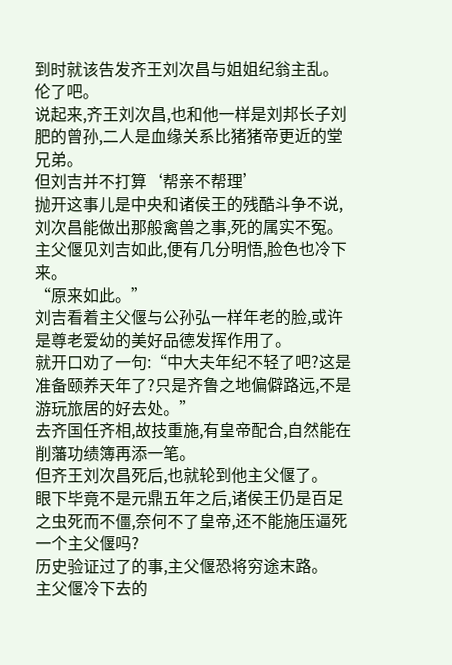到时就该告发齐王刘次昌与姐姐纪翁主乱。伦了吧。
说起来,齐王刘次昌,也和他一样是刘邦长子刘肥的曾孙,二人是血缘关系比猪猪帝更近的堂兄弟。
但刘吉并不打算‘帮亲不帮理’
抛开这事儿是中央和诸侯王的残酷斗争不说,刘次昌能做出那般禽兽之事,死的属实不冤。
主父偃见刘吉如此,便有几分明悟,脸色也冷下来。
“原来如此。”
刘吉看着主父偃与公孙弘一样年老的脸,或许是尊老爱幼的美好品德发挥作用了。
就开口劝了一句:“中大夫年纪不轻了吧?这是准备颐养天年了?只是齐鲁之地偏僻路远,不是游玩旅居的好去处。”
去齐国任齐相,故技重施,有皇帝配合,自然能在削藩功绩簿再添一笔。
但齐王刘次昌死后,也就轮到他主父偃了。
眼下毕竟不是元鼎五年之后,诸侯王仍是百足之虫死而不僵,奈何不了皇帝,还不能施压逼死一个主父偃吗?
历史验证过了的事,主父偃恐将穷途末路。
主父偃冷下去的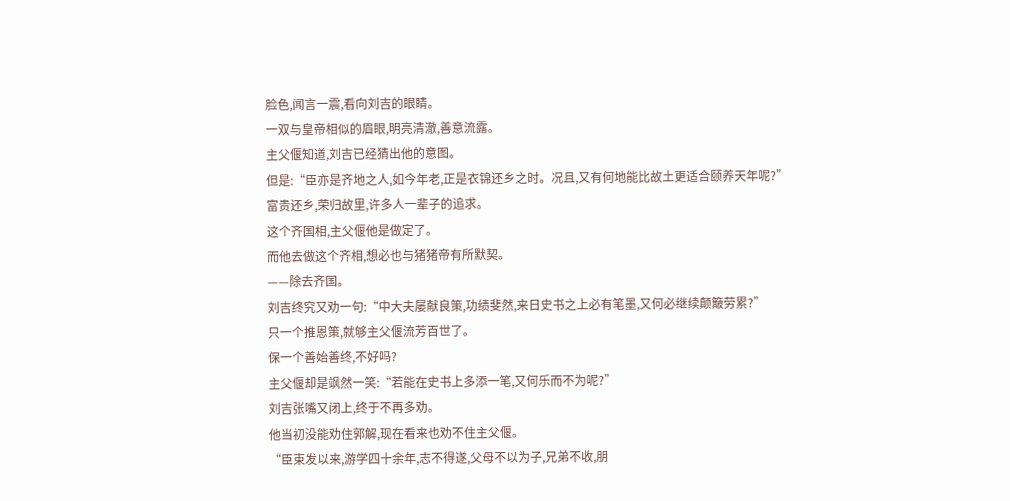脸色,闻言一震,看向刘吉的眼睛。
一双与皇帝相似的眉眼,明亮清澈,善意流露。
主父偃知道,刘吉已经猜出他的意图。
但是:“臣亦是齐地之人,如今年老,正是衣锦还乡之时。况且,又有何地能比故土更适合颐养天年呢?”
富贵还乡,荣归故里,许多人一辈子的追求。
这个齐国相,主父偃他是做定了。
而他去做这个齐相,想必也与猪猪帝有所默契。
——除去齐国。
刘吉终究又劝一句:“中大夫屡献良策,功绩斐然,来日史书之上必有笔墨,又何必继续颠簸劳累?”
只一个推恩策,就够主父偃流芳百世了。
保一个善始善终,不好吗?
主父偃却是飒然一笑:“若能在史书上多添一笔,又何乐而不为呢?”
刘吉张嘴又闭上,终于不再多劝。
他当初没能劝住郭解,现在看来也劝不住主父偃。
“臣束发以来,游学四十余年,志不得遂,父母不以为子,兄弟不收,朋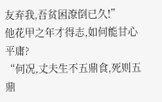友弃我,吾贫困潦倒已久!”
他花甲之年才得志,如何能甘心平庸?
“何况,丈夫生不五鼎食,死则五鼎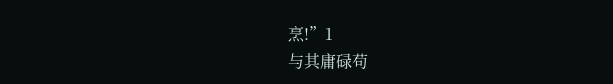烹!”1
与其庸碌苟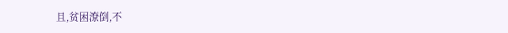且,贫困潦倒,不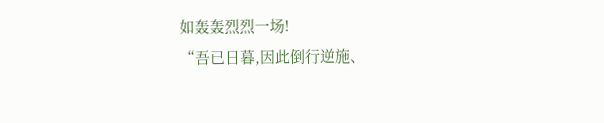如轰轰烈烈一场!
“吾已日暮,因此倒行逆施、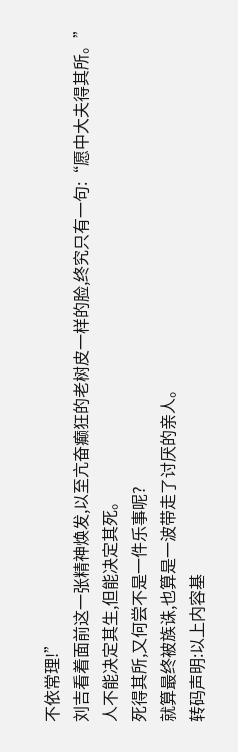不依常理!”
刘吉看着面前这一张精神焕发,以至亢奋癫狂的老树皮一样的脸,终究只有一句:“愿中大夫得其所。”
人不能决定其生,但能决定其死。
死得其所,又何尝不是一件乐事呢?
就算最终被族诛,也算是一波带走了讨厌的亲人。
转码声明:以上内容基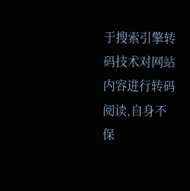于搜索引擎转码技术对网站内容进行转码阅读,自身不保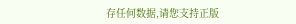存任何数据,请您支持正版